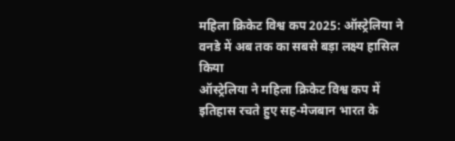महिला क्रिकेट विश्व कप 2025: ऑस्ट्रेलिया ने वनडे में अब तक का सबसे बड़ा लक्ष्य हासिल किया
ऑस्ट्रेलिया ने महिला क्रिकेट विश्व कप में इतिहास रचते हुए सह-मेजबान भारत के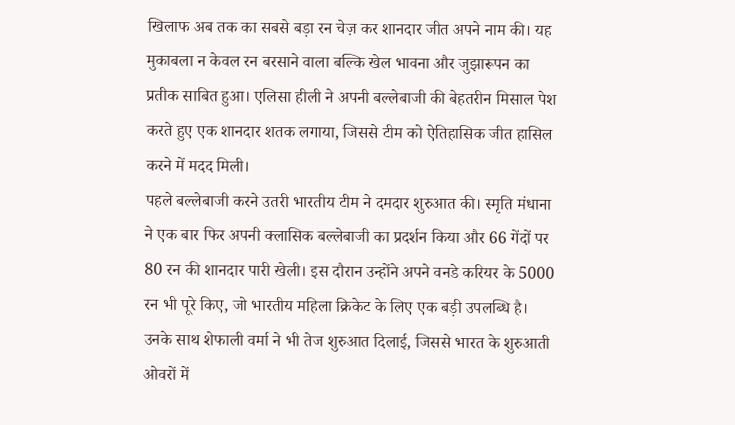खिलाफ अब तक का सबसे बड़ा रन चेज़ कर शानदार जीत अपने नाम की। यह मुकाबला न केवल रन बरसाने वाला बल्कि खेल भावना और जुझारूपन का प्रतीक साबित हुआ। एलिसा हीली ने अपनी बल्लेबाजी की बेहतरीन मिसाल पेश करते हुए एक शानदार शतक लगाया, जिससे टीम को ऐतिहासिक जीत हासिल करने में मदद मिली।
पहले बल्लेबाजी करने उतरी भारतीय टीम ने दमदार शुरुआत की। स्मृति मंधाना ने एक बार फिर अपनी क्लासिक बल्लेबाजी का प्रदर्शन किया और 66 गेंदों पर 80 रन की शानदार पारी खेली। इस दौरान उन्होंने अपने वनडे करियर के 5000 रन भी पूरे किए, जो भारतीय महिला क्रिकेट के लिए एक बड़ी उपलब्धि है।
उनके साथ शेफाली वर्मा ने भी तेज शुरुआत दिलाई, जिससे भारत के शुरुआती ओवरों में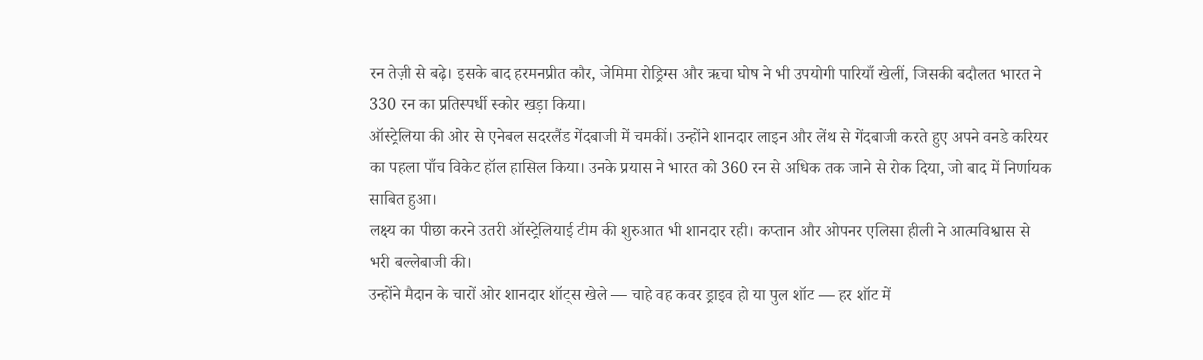रन तेज़ी से बढ़े। इसके बाद हरमनप्रीत कौर, जेमिमा रोड्रिग्स और ऋचा घोष ने भी उपयोगी पारियाँ खेलीं, जिसकी बदौलत भारत ने 330 रन का प्रतिस्पर्धी स्कोर खड़ा किया।
ऑस्ट्रेलिया की ओर से एनेबल सदरलैंड गेंदबाजी में चमकीं। उन्होंने शानदार लाइन और लेंथ से गेंदबाजी करते हुए अपने वनडे करियर का पहला पाँच विकेट हॉल हासिल किया। उनके प्रयास ने भारत को 360 रन से अधिक तक जाने से रोक दिया, जो बाद में निर्णायक साबित हुआ।
लक्ष्य का पीछा करने उतरी ऑस्ट्रेलियाई टीम की शुरुआत भी शानदार रही। कप्तान और ओपनर एलिसा हीली ने आत्मविश्वास से भरी बल्लेबाजी की।
उन्होंने मैदान के चारों ओर शानदार शॉट्स खेले — चाहे वह कवर ड्राइव हो या पुल शॉट — हर शॉट में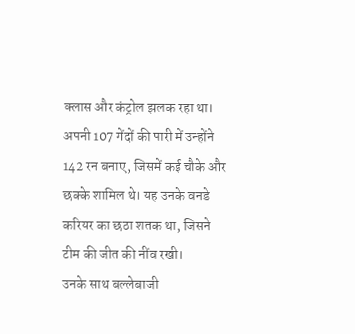क्लास और कंट्रोल झलक रहा था। अपनी 107 गेंदों की पारी में उन्होंने 142 रन बनाए, जिसमें कई चौके और छक्के शामिल थे। यह उनके वनडे करियर का छठा शतक था, जिसने टीम की जीत की नींव रखी।
उनके साथ बल्लेबाजी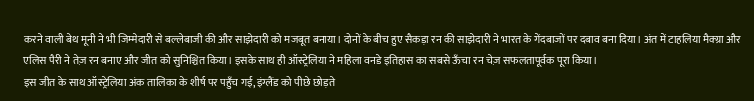करने वाली बेथ मूनी ने भी जिम्मेदारी से बल्लेबाजी की और साझेदारी को मजबूत बनाया। दोनों के बीच हुए सैकड़ा रन की साझेदारी ने भारत के गेंदबाजों पर दबाव बना दिया। अंत में टाहलिया मैक्ग्रा और एलिस पैरी ने तेज़ रन बनाए और जीत को सुनिश्चित किया। इसके साथ ही ऑस्ट्रेलिया ने महिला वनडे इतिहास का सबसे ऊँचा रन चेज़ सफलतापूर्वक पूरा किया।
इस जीत के साथ ऑस्ट्रेलिया अंक तालिका के शीर्ष पर पहुँच गई, इंग्लैंड को पीछे छोड़ते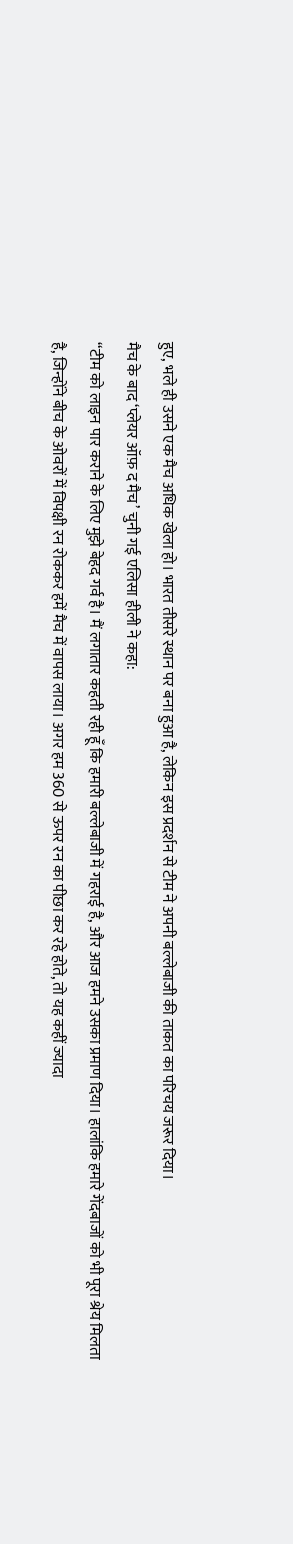हुए, भले ही उसने एक मैच अधिक खेला हो। भारत तीसरे स्थान पर बना हुआ है, लेकिन इस प्रदर्शन से टीम ने अपनी बल्लेबाजी की ताकत का परिचय जरूर दिया।
मैच के बाद ‘प्लेयर ऑफ़ द मैच’ चुनी गई एलिसा हीली ने कहा:
“टीम को लाइन पार कराने के लिए मुझे बेहद गर्व है। मैं लगातार कहती रही हूँ कि हमारी बल्लेबाजी में गहराई है, और आज हमने उसका प्रमाण दिया। हालांकि हमारे गेंदबाजों को भी पूरा श्रेय मिलता है, जिन्होंने बीच के ओवरों में विपक्षी रन रोककर हमें मैच में वापस लाया। अगर हम 360 से ऊपर रन का पीछा कर रहे होते, तो यह कहीं ज्यादा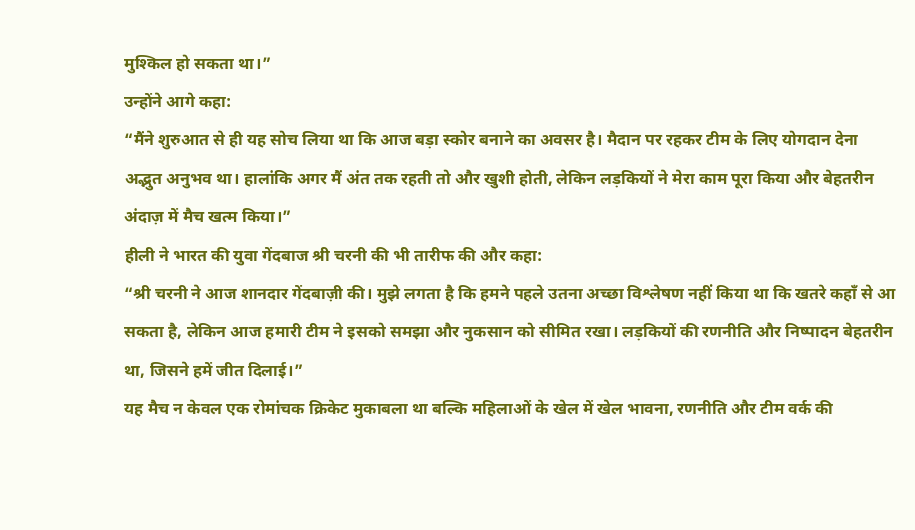मुश्किल हो सकता था।”
उन्होंने आगे कहा:
“मैंने शुरुआत से ही यह सोच लिया था कि आज बड़ा स्कोर बनाने का अवसर है। मैदान पर रहकर टीम के लिए योगदान देना अद्भुत अनुभव था। हालांकि अगर मैं अंत तक रहती तो और खुशी होती, लेकिन लड़कियों ने मेरा काम पूरा किया और बेहतरीन अंदाज़ में मैच खत्म किया।”
हीली ने भारत की युवा गेंदबाज श्री चरनी की भी तारीफ की और कहा:
“श्री चरनी ने आज शानदार गेंदबाज़ी की। मुझे लगता है कि हमने पहले उतना अच्छा विश्लेषण नहीं किया था कि खतरे कहाँ से आ सकता है, लेकिन आज हमारी टीम ने इसको समझा और नुकसान को सीमित रखा। लड़कियों की रणनीति और निष्पादन बेहतरीन था, जिसने हमें जीत दिलाई।”
यह मैच न केवल एक रोमांचक क्रिकेट मुकाबला था बल्कि महिलाओं के खेल में खेल भावना, रणनीति और टीम वर्क की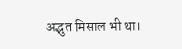अद्भुत मिसाल भी था।